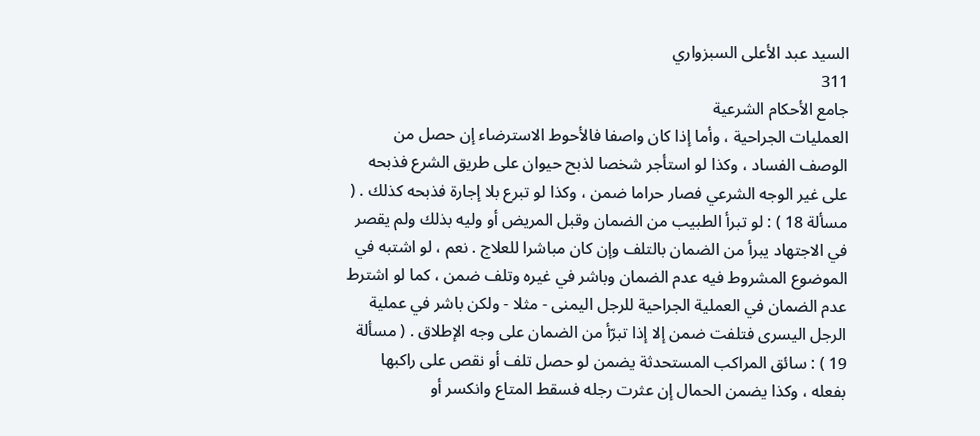السيد عبد الأعلى السبزواري
311
جامع الأحكام الشرعية
العمليات الجراحية ، وأما إذا كان واصفا فالأحوط الاسترضاء إن حصل من الوصف الفساد ، وكذا لو استأجر شخصا لذبح حيوان على طريق الشرع فذبحه على غير الوجه الشرعي فصار حراما ضمن ، وكذا لو تبرع بلا إجارة فذبحه كذلك . ( مسألة 18 ) : لو تبرأ الطبيب من الضمان وقبل المريض أو وليه بذلك ولم يقصر في الاجتهاد يبرأ من الضمان بالتلف وإن كان مباشرا للعلاج . نعم ، لو اشتبه في الموضوع المشروط فيه عدم الضمان وباشر في غيره وتلف ضمن ، كما لو اشترط عدم الضمان في العملية الجراحية للرجل اليمنى - مثلا - ولكن باشر في عملية الرجل اليسرى فتلفت ضمن إلا إذا تبرّأ من الضمان على وجه الإطلاق . ( مسألة 19 ) : سائق المراكب المستحدثة يضمن لو حصل تلف أو نقص على راكبها بفعله ، وكذا يضمن الحمال إن عثرت رجله فسقط المتاع وانكسر أو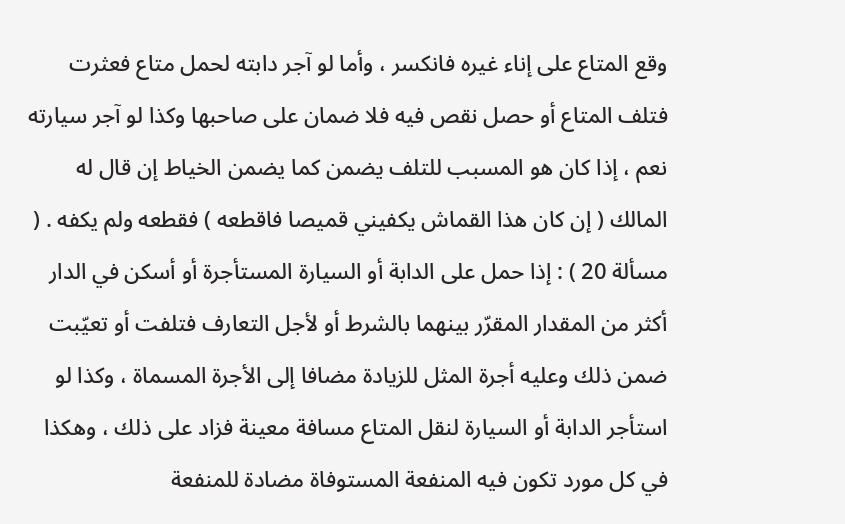وقع المتاع على إناء غيره فانكسر ، وأما لو آجر دابته لحمل متاع فعثرت فتلف المتاع أو حصل نقص فيه فلا ضمان على صاحبها وكذا لو آجر سيارته نعم ، إذا كان هو المسبب للتلف يضمن كما يضمن الخياط إن قال له المالك ( إن كان هذا القماش يكفيني قميصا فاقطعه ) فقطعه ولم يكفه . ( مسألة 20 ) : إذا حمل على الدابة أو السيارة المستأجرة أو أسكن في الدار أكثر من المقدار المقرّر بينهما بالشرط أو لأجل التعارف فتلفت أو تعيّبت ضمن ذلك وعليه أجرة المثل للزيادة مضافا إلى الأجرة المسماة ، وكذا لو استأجر الدابة أو السيارة لنقل المتاع مسافة معينة فزاد على ذلك ، وهكذا في كل مورد تكون فيه المنفعة المستوفاة مضادة للمنفعة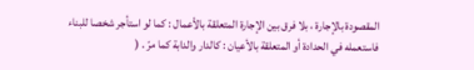المقصودة بالإجارة ، بلا فرق بين الإجارة المتعلقة بالأعمال : كما لو استأجر شخصا للبناء فاستعمله في الحدادة أو المتعلقة بالأعيان : كالدار والدابة كما مرّ . (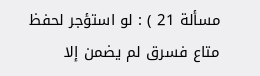مسألة 21 ) : لو استؤجر لحفظ متاع فسرق لم يضمن إلا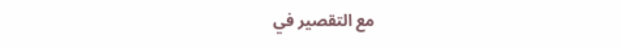مع التقصير في